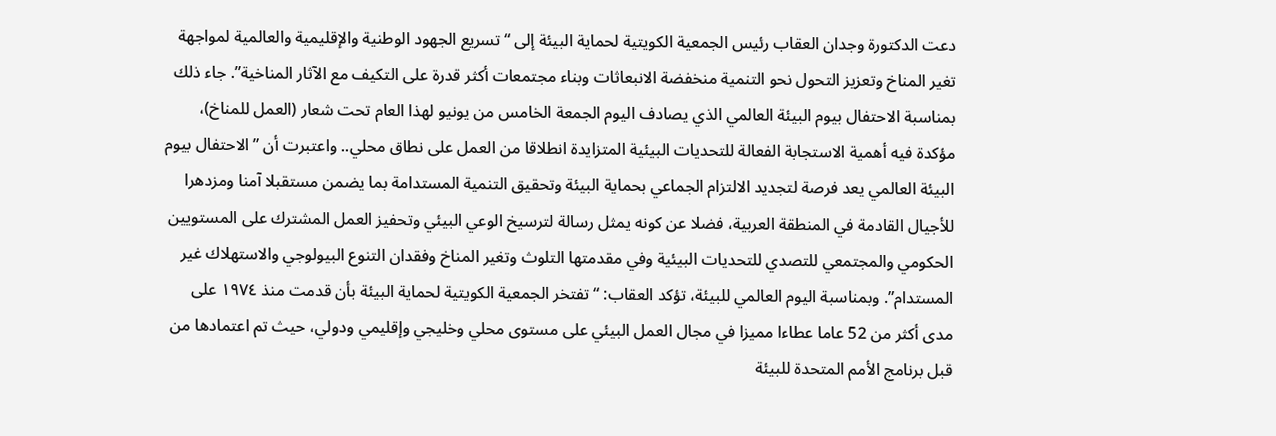دعت الدكتورة وجدان العقاب رئيس الجمعية الكويتية لحماية البيئة إلى “تسريع الجهود الوطنية والإقليمية والعالمية لمواجهة تغير المناخ وتعزيز التحول نحو التنمية منخفضة الانبعاثات وبناء مجتمعات أكثر قدرة على التكيف مع الآثار المناخية”. جاء ذلك بمناسبة الاحتفال بيوم البيئة العالمي الذي يصادف اليوم الجمعة الخامس من يونيو لهذا العام تحت شعار (العمل للمناخ)، مؤكدة فيه أهمية الاستجابة الفعالة للتحديات البيئية المتزايدة انطلاقا من العمل على نطاق محلي.. واعتبرت أن ” الاحتفال بيوم البيئة العالمي يعد فرصة لتجديد الالتزام الجماعي بحماية البيئة وتحقيق التنمية المستدامة بما يضمن مستقبلا آمنا ومزدهرا للأجيال القادمة في المنطقة العربية، فضلا عن كونه يمثل رسالة لترسيخ الوعي البيئي وتحفيز العمل المشترك على المستويين الحكومي والمجتمعي للتصدي للتحديات البيئية وفي مقدمتها التلوث وتغير المناخ وفقدان التنوع البيولوجي والاستهلاك غير المستدام”. وبمناسبة اليوم العالمي للبيئة، تؤكد العقاب: “تفتخر الجمعية الكويتية لحماية البيئة بأن قدمت منذ ١٩٧٤ على مدى أكثر من 52 عاما عطاءا مميزا في مجال العمل البيئي على مستوى محلي وخليجي وإقليمي ودولي، حيث تم اعتمادها من قبل برنامج الأمم المتحدة للبيئة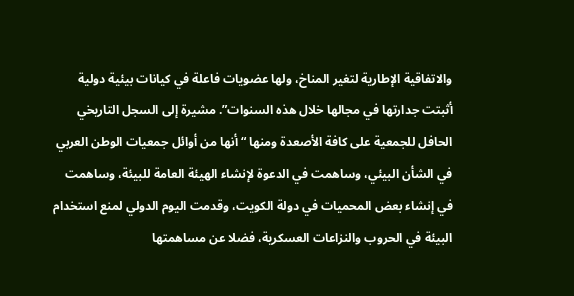والاتفاقية الإطارية لتغير المناخ، ولها عضويات فاعلة في كيانات بيئية دولية أثبتت جدارتها في مجالها خلال هذه السنوات”. مشيرة إلى السجل التاريخي الحافل للجمعية على كافة الأصعدة ومنها “أنها من أوائل جمعيات الوطن العربي في الشأن البيئي، وساهمت في الدعوة لإنشاء الهيئة العامة للبيئة، وساهمت في إنشاء بعض المحميات في دولة الكويت، وقدمت اليوم الدولي لمنع استخدام البيئة في الحروب والنزاعات العسكرية، فضلا عن مساهمتها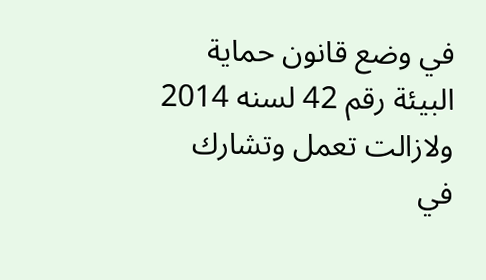في وضع قانون حماية البيئة رقم 42 لسنه 2014 ولازالت تعمل وتشارك في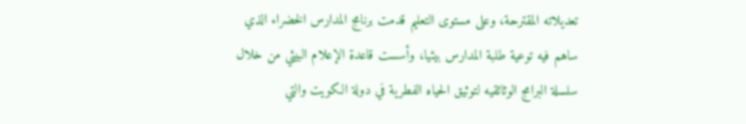تعديلاته المقترحة، وعلى مستوى التعليم قدمت برنامج المدارس الخضراء الذي ساهم فيه توعية طلبة المدارس بيئيا، وأسست قاعدة الإعلام البيئي من خلال سلسلة البرامج الوثائقيه لتوثيق الحياه الفطرية في دولة الكويت والتي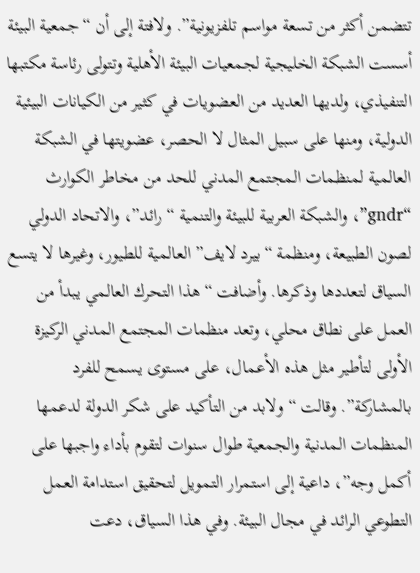تتضمن أكثر من تسعة مواسم تلفزيونية”. ولافتة إلى أن “جمعية البيئة أسست الشبكة الخليجية لجمعيات البيئة الأهلية وتتولى رئاسة مكتبها التنفيذي، ولديها العديد من العضويات في كثير من الكيانات البيئية الدولية، ومنها على سبيل المثال لا الحصر، عضويتها في الشبكة العالمية لمنظمات المجتمع المدني للحد من مخاطر الكوارث “gndr”، والشبكة العربية للبيئة والتنمية “رائد”، والاتحاد الدولي لصون الطبيعة، ومنظمة “بيرد لايف” العالمية للطيور، وغيرها لا يتسع السياق لتعددها وذكرها. وأضافت “هذا التحرك العالمي يبدأ من العمل على نطاق محلي، وتعد منظمات المجتمع المدني الركيزة الأولى لتأطير مثل هذه الأعمال، على مستوى يسمح للفرد بالمشاركة”. وقالت “ولابد من التأكيد على شكر الدولة لدعمها المنظمات المدنية والجمعية طوال سنوات لتقوم بأداء واجبها على أكمل وجه”، داعية إلى استمرار التمويل لتحقيق استدامة العمل التطوعي الرائد في مجال البيئة. وفي هذا السياق، دعت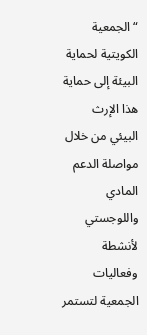“الجمعية الكويتية لحماية البيئة إلى حماية هذا الإرث البيئي من خلال مواصلة الدعم المادي واللوجستي لأنشطة وفعاليات الجمعية لتستمر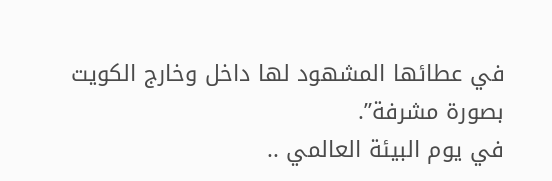في عطائها المشهود لها داخل وخارج الكويت بصورة مشرفة”.
في يوم البيئة العالمي ..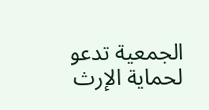الجمعية تدعو لحماية الإرث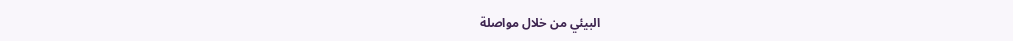البيئي من خلال مواصلة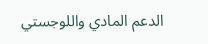الدعم المادي واللوجستي